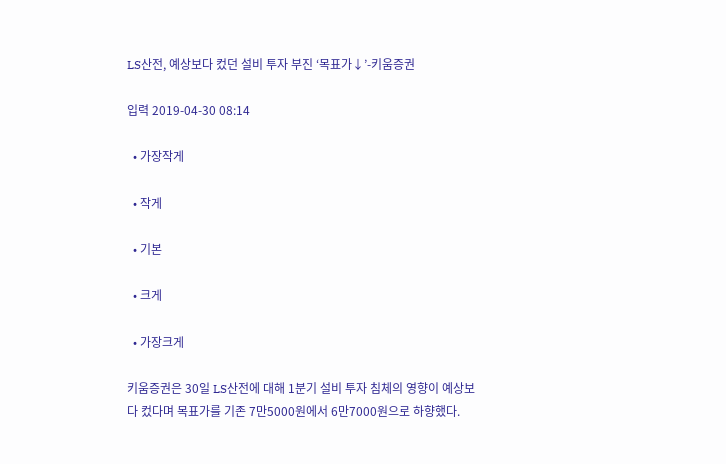LS산전, 예상보다 컸던 설비 투자 부진 ‘목표가↓’-키움증권

입력 2019-04-30 08:14

  • 가장작게

  • 작게

  • 기본

  • 크게

  • 가장크게

키움증권은 30일 LS산전에 대해 1분기 설비 투자 침체의 영향이 예상보다 컸다며 목표가를 기존 7만5000원에서 6만7000원으로 하향했다.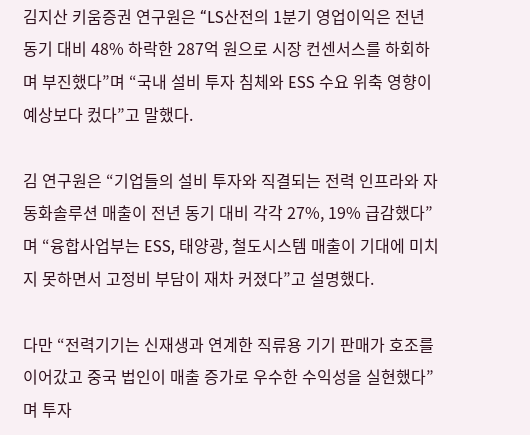김지산 키움증권 연구원은 “LS산전의 1분기 영업이익은 전년 동기 대비 48% 하락한 287억 원으로 시장 컨센서스를 하회하며 부진했다”며 “국내 설비 투자 침체와 ESS 수요 위축 영향이 예상보다 컸다”고 말했다.

김 연구원은 “기업들의 설비 투자와 직결되는 전력 인프라와 자동화솔루션 매출이 전년 동기 대비 각각 27%, 19% 급감했다”며 “융합사업부는 ESS, 태양광, 철도시스템 매출이 기대에 미치지 못하면서 고정비 부담이 재차 커졌다”고 설명했다.

다만 “전력기기는 신재생과 연계한 직류용 기기 판매가 호조를 이어갔고 중국 법인이 매출 증가로 우수한 수익성을 실현했다”며 투자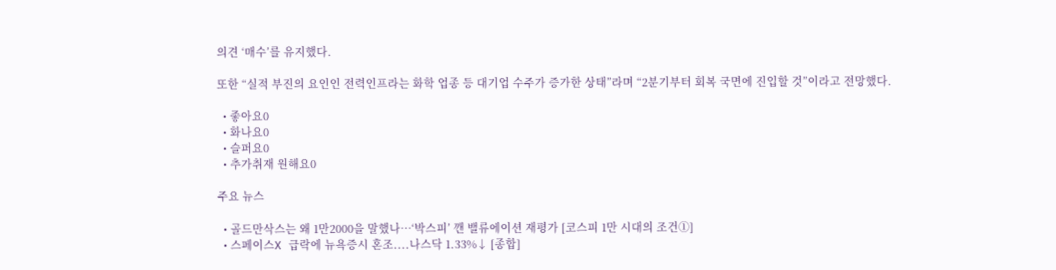의견 ‘매수’를 유지했다.

또한 “실적 부진의 요인인 전력인프라는 화학 업종 등 대기업 수주가 증가한 상태”라며 “2분기부터 회복 국면에 진입할 것”이라고 전망했다.

  • 좋아요0
  • 화나요0
  • 슬퍼요0
  • 추가취재 원해요0

주요 뉴스

  • 골드만삭스는 왜 1만2000을 말했나…‘박스피’ 깬 밸류에이션 재평가 [코스피 1만 시대의 조건①]
  • 스페이스X 급락에 뉴욕증시 혼조....나스닥 1.33%↓ [종합]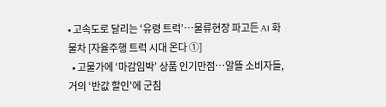• 고속도로 달리는 ‘유령 트럭’…물류현장 파고든 AI 화물차 [자율주행 트럭 시대 온다 ①]
  • 고물가에 ‘마감임박’ 상품 인기만점…알뜰 소비자들, 거의 ‘반값 할인’에 군침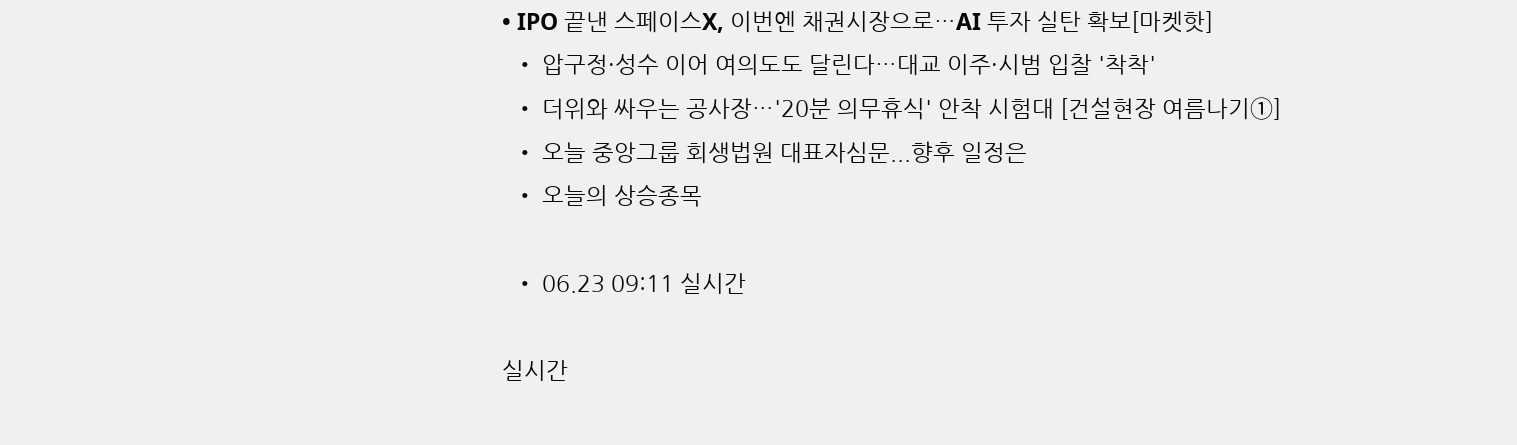• IPO 끝낸 스페이스X, 이번엔 채권시장으로…AI 투자 실탄 확보[마켓핫]
  • 압구정·성수 이어 여의도도 달린다…대교 이주·시범 입찰 '착착'
  • 더위와 싸우는 공사장…'20분 의무휴식' 안착 시험대 [건설현장 여름나기①]
  • 오늘 중앙그룹 회생법원 대표자심문...향후 일정은
  • 오늘의 상승종목

  • 06.23 09:11 실시간

실시간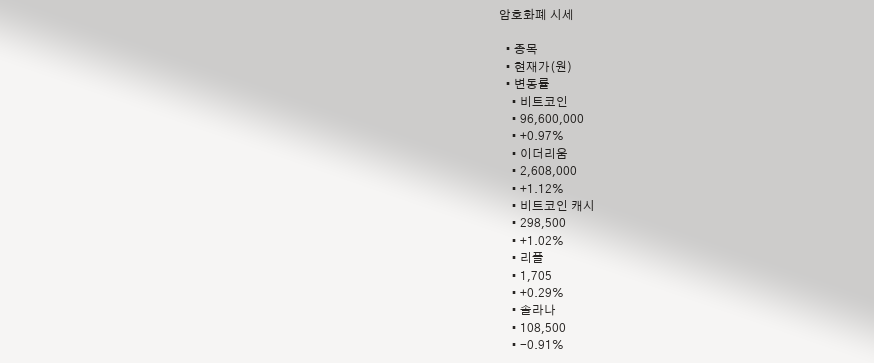암호화폐 시세

  • 종목
  • 현재가(원)
  • 변동률
    • 비트코인
    • 96,600,000
    • +0.97%
    • 이더리움
    • 2,608,000
    • +1.12%
    • 비트코인 캐시
    • 298,500
    • +1.02%
    • 리플
    • 1,705
    • +0.29%
    • 솔라나
    • 108,500
    • -0.91%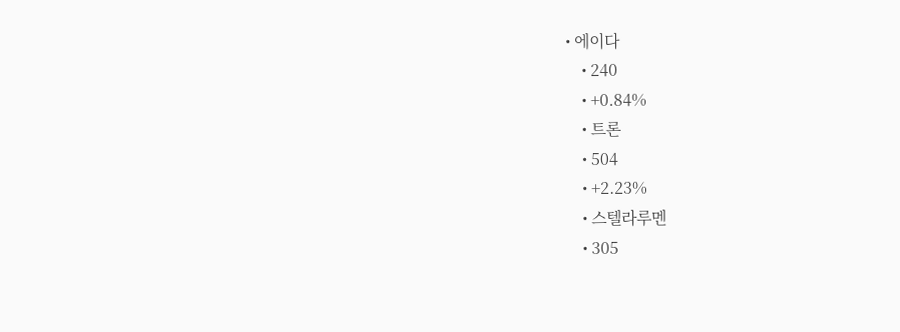• 에이다
    • 240
    • +0.84%
    • 트론
    • 504
    • +2.23%
    • 스텔라루멘
    • 305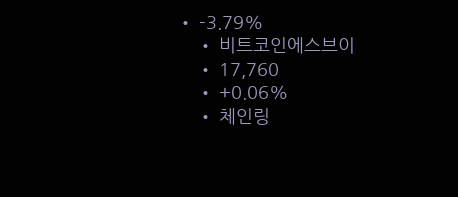• -3.79%
    • 비트코인에스브이
    • 17,760
    • +0.06%
    • 체인링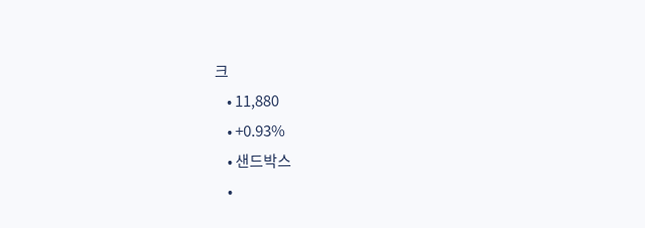크
    • 11,880
    • +0.93%
    • 샌드박스
    •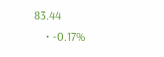83.44
    • -0.17%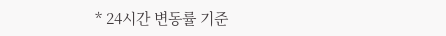* 24시간 변동률 기준